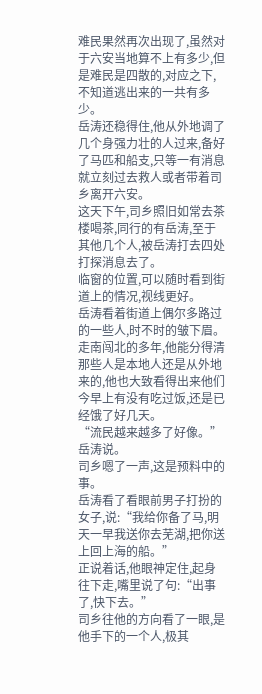难民果然再次出现了,虽然对于六安当地算不上有多少,但是难民是四散的,对应之下,不知道逃出来的一共有多少。
岳涛还稳得住,他从外地调了几个身强力壮的人过来,备好了马匹和船支,只等一有消息就立刻过去救人或者带着司乡离开六安。
这天下午,司乡照旧如常去茶楼喝茶,同行的有岳涛,至于其他几个人,被岳涛打去四处打探消息去了。
临窗的位置,可以随时看到街道上的情况,视线更好。
岳涛看着街道上偶尔多路过的一些人,时不时的皱下眉。
走南闯北的多年,他能分得清那些人是本地人还是从外地来的,他也大致看得出来他们今早上有没有吃过饭,还是已经饿了好几天。
“流民越来越多了好像。”岳涛说。
司乡嗯了一声,这是预料中的事。
岳涛看了看眼前男子打扮的女子,说:“我给你备了马,明天一早我送你去芜湖,把你送上回上海的船。”
正说着话,他眼神定住,起身往下走,嘴里说了句:“出事了,快下去。”
司乡往他的方向看了一眼,是他手下的一个人,极其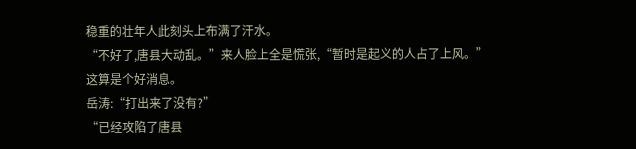稳重的壮年人此刻头上布满了汗水。
“不好了,唐县大动乱。”来人脸上全是慌张,“暂时是起义的人占了上风。”
这算是个好消息。
岳涛:“打出来了没有?”
“已经攻陷了唐县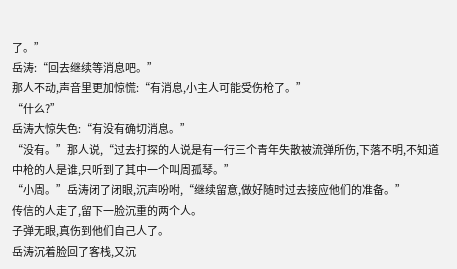了。”
岳涛:“回去继续等消息吧。”
那人不动,声音里更加惊慌:“有消息,小主人可能受伤枪了。”
“什么?”
岳涛大惊失色:“有没有确切消息。”
“没有。”那人说,“过去打探的人说是有一行三个青年失散被流弹所伤,下落不明,不知道中枪的人是谁,只听到了其中一个叫周孤琴。”
“小周。”岳涛闭了闭眼,沉声吩咐,“继续留意,做好随时过去接应他们的准备。”
传信的人走了,留下一脸沉重的两个人。
子弹无眼,真伤到他们自己人了。
岳涛沉着脸回了客栈,又沉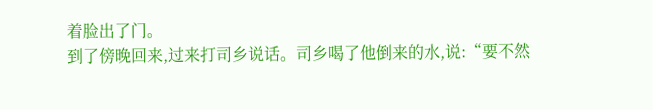着脸出了门。
到了傍晚回来,过来打司乡说话。司乡喝了他倒来的水,说:“要不然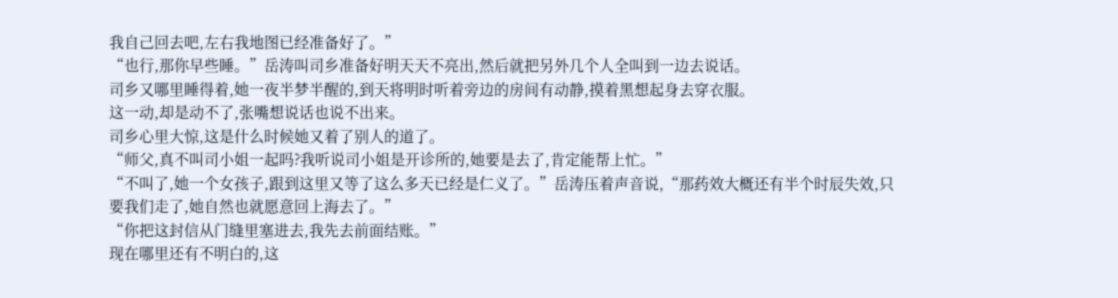我自己回去吧,左右我地图已经准备好了。”
“也行,那你早些睡。”岳涛叫司乡准备好明天天不亮出,然后就把另外几个人全叫到一边去说话。
司乡又哪里睡得着,她一夜半梦半醒的,到天将明时听着旁边的房间有动静,摸着黑想起身去穿衣服。
这一动,却是动不了,张嘴想说话也说不出来。
司乡心里大惊,这是什么时候她又着了别人的道了。
“师父,真不叫司小姐一起吗?我听说司小姐是开诊所的,她要是去了,肯定能帮上忙。”
“不叫了,她一个女孩子,跟到这里又等了这么多天已经是仁义了。”岳涛压着声音说,“那药效大概还有半个时辰失效,只要我们走了,她自然也就愿意回上海去了。”
“你把这封信从门缝里塞进去,我先去前面结账。”
现在哪里还有不明白的,这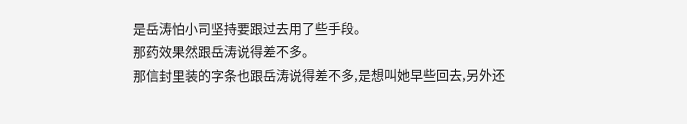是岳涛怕小司坚持要跟过去用了些手段。
那药效果然跟岳涛说得差不多。
那信封里装的字条也跟岳涛说得差不多,是想叫她早些回去,另外还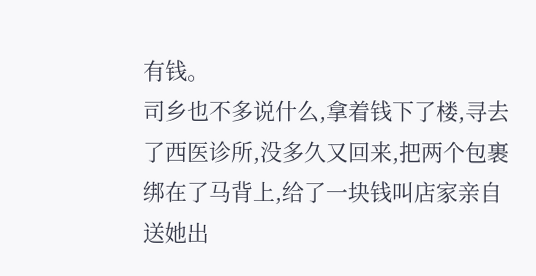有钱。
司乡也不多说什么,拿着钱下了楼,寻去了西医诊所,没多久又回来,把两个包裹绑在了马背上,给了一块钱叫店家亲自送她出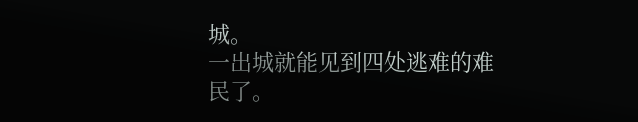城。
一出城就能见到四处逃难的难民了。